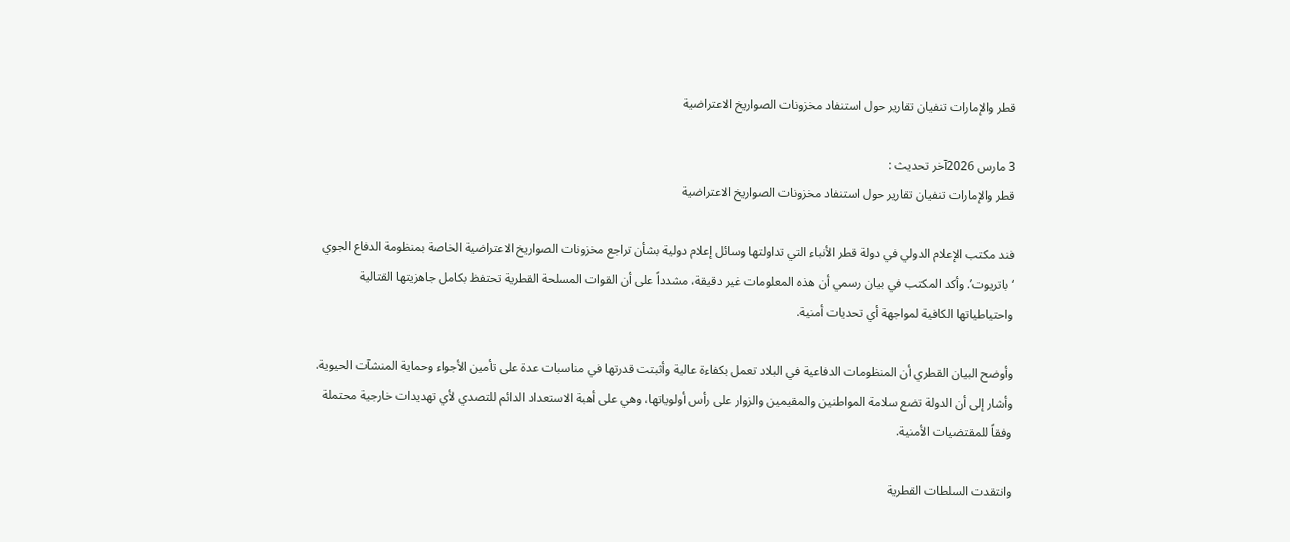قطر والإمارات تنفيان تقارير حول استنفاد مخزونات الصواريخ الاعتراضية

3 مارس 2026آخر تحديث :
قطر والإمارات تنفيان تقارير حول استنفاد مخزونات الصواريخ الاعتراضية

فند مكتب الإعلام الدولي في دولة قطر الأنباء التي تداولتها وسائل إعلام دولية بشأن تراجع مخزونات الصواريخ الاعتراضية الخاصة بمنظومة الدفاع الجوي ‘باتريوت’. وأكد المكتب في بيان رسمي أن هذه المعلومات غير دقيقة، مشدداً على أن القوات المسلحة القطرية تحتفظ بكامل جاهزيتها القتالية واحتياطياتها الكافية لمواجهة أي تحديات أمنية.

وأوضح البيان القطري أن المنظومات الدفاعية في البلاد تعمل بكفاءة عالية وأثبتت قدرتها في مناسبات عدة على تأمين الأجواء وحماية المنشآت الحيوية. وأشار إلى أن الدولة تضع سلامة المواطنين والمقيمين والزوار على رأس أولوياتها، وهي على أهبة الاستعداد الدائم للتصدي لأي تهديدات خارجية محتملة وفقاً للمقتضيات الأمنية.

وانتقدت السلطات القطرية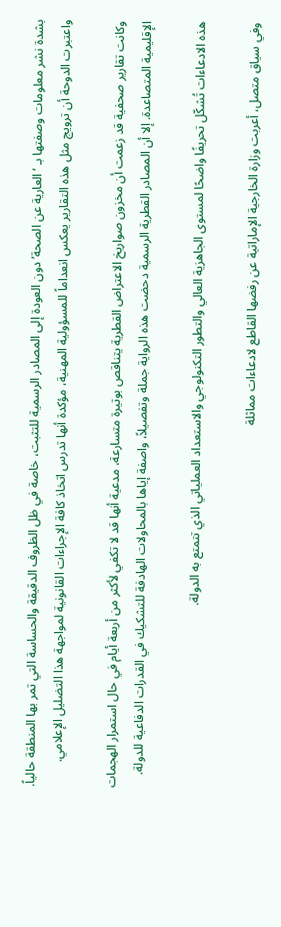بشدة نشر معلومات وصفتها بـ ‘العارية عن الصحة’ دون العودة إلى المصادر الرسمية للتثبت، خاصة في ظل الظروف الدقيقة والحساسة التي تمر بها المنطقة حالياً. واعتبرت الدوحة أن ترويج مثل هذه التقارير يعكس انعداماً للمسؤولية المهنية، مؤكدة أنها تدرس اتخاذ كافة الإجراءات القانونية لمواجهة هذا التضليل الإعلامي.

وكانت تقارير صحفية قد زعمت أن مخزون صواريخ الاعتراض القطرية يتناقص بوتيرة متسارعة، مدعية أنها قد لا تكفي لأكثر من أربعة أيام في حال استمرار الهجمات الإقليمية المتصاعدة. إلا أن المصادر القطرية الرسمية دحضت هذه الرواية جملة وتفصيلاً، واصفة إياها بالمحاولات الهادفة للتشكيك في القدرات الدفاعية للدولة.

هذه الادعاءات تُشكّل تحريفًا واضحًا لمستوى الجاهزية العالي والتطور التكنولوجي والاستعداد العملياتي الذي تتمتع به الدولة.

وفي سياق متصل، أعربت وزارة الخارجية الإماراتية عن رفضها القاطع لادعاءات مماثلة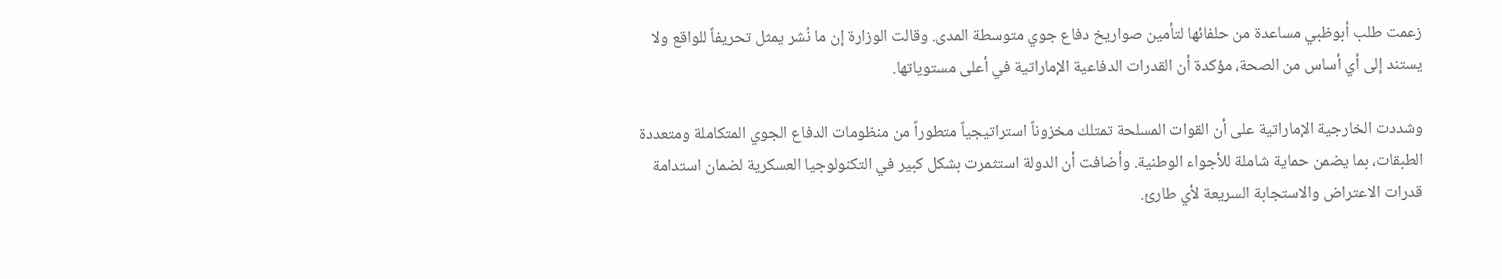زعمت طلب أبوظبي مساعدة من حلفائها لتأمين صواريخ دفاع جوي متوسطة المدى. وقالت الوزارة إن ما نُشر يمثل تحريفاً للواقع ولا يستند إلى أي أساس من الصحة، مؤكدة أن القدرات الدفاعية الإماراتية في أعلى مستوياتها.

وشددت الخارجية الإماراتية على أن القوات المسلحة تمتلك مخزوناً استراتيجياً متطوراً من منظومات الدفاع الجوي المتكاملة ومتعددة الطبقات، بما يضمن حماية شاملة للأجواء الوطنية. وأضافت أن الدولة استثمرت بشكل كبير في التكنولوجيا العسكرية لضمان استدامة قدرات الاعتراض والاستجابة السريعة لأي طارئ.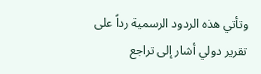وتأتي هذه الردود الرسمية رداً على تقرير دولي أشار إلى تراجع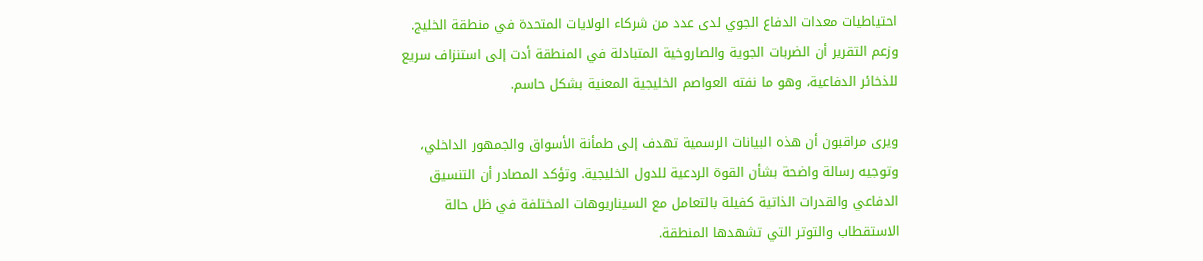احتياطيات معدات الدفاع الجوي لدى عدد من شركاء الولايات المتحدة في منطقة الخليج. وزعم التقرير أن الضربات الجوية والصاروخية المتبادلة في المنطقة أدت إلى استنزاف سريع للذخائر الدفاعية، وهو ما نفته العواصم الخليجية المعنية بشكل حاسم.

ويرى مراقبون أن هذه البيانات الرسمية تهدف إلى طمأنة الأسواق والجمهور الداخلي، وتوجيه رسالة واضحة بشأن القوة الردعية للدول الخليجية. وتؤكد المصادر أن التنسيق الدفاعي والقدرات الذاتية كفيلة بالتعامل مع السيناريوهات المختلفة في ظل حالة الاستقطاب والتوتر التي تشهدها المنطقة.